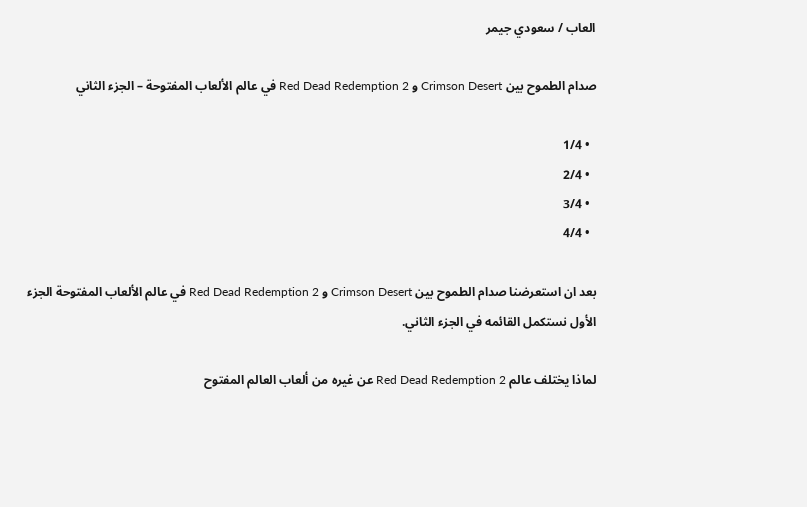العاب / سعودي جيمر

صدام الطموح بين Crimson Desert و Red Dead Redemption 2 في عالم الألعاب المفتوحة – الجزء الثاني

  • 1/4
  • 2/4
  • 3/4
  • 4/4

بعد ان استعرضنا صدام الطموح بين Crimson Desert و Red Dead Redemption 2 في عالم الألعاب المفتوحة الجزء الأول نستكمل القائمه في الجزء الثاني.

لماذا يختلف عالم Red Dead Redemption 2 عن غيره من ألعاب العالم المفتوح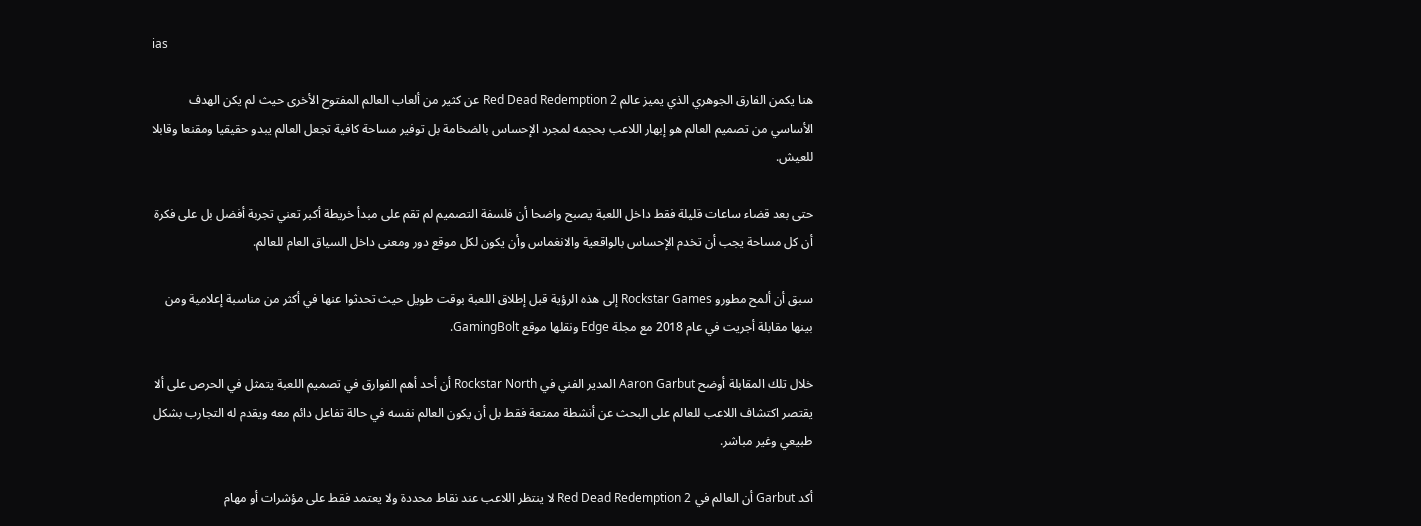ias

هنا يكمن الفارق الجوهري الذي يميز عالم Red Dead Redemption 2 عن كثير من ألعاب العالم المفتوح الأخرى حيث لم يكن الهدف الأساسي من تصميم العالم هو إبهار اللاعب بحجمه لمجرد الإحساس بالضخامة بل توفير مساحة كافية تجعل العالم يبدو حقيقيا ومقنعا وقابلا للعيش.

حتى بعد قضاء ساعات قليلة فقط داخل اللعبة يصبح واضحا أن فلسفة التصميم لم تقم على مبدأ خريطة أكبر تعني تجربة أفضل بل على فكرة أن كل مساحة يجب أن تخدم الإحساس بالواقعية والانغماس وأن يكون لكل موقع دور ومعنى داخل السياق العام للعالم.

سبق أن ألمح مطورو Rockstar Games إلى هذه الرؤية قبل إطلاق اللعبة بوقت طويل حيث تحدثوا عنها في أكثر من مناسبة إعلامية ومن بينها مقابلة أجريت في عام 2018 مع مجلة Edge ونقلها موقع GamingBolt.

خلال تلك المقابلة أوضح Aaron Garbut المدير الفني في Rockstar North أن أحد أهم الفوارق في تصميم اللعبة يتمثل في الحرص على ألا يقتصر اكتشاف اللاعب للعالم على البحث عن أنشطة ممتعة فقط بل أن يكون العالم نفسه في حالة تفاعل دائم معه ويقدم له التجارب بشكل طبيعي وغير مباشر.

أكد Garbut أن العالم في Red Dead Redemption 2 لا ينتظر اللاعب عند نقاط محددة ولا يعتمد فقط على مؤشرات أو مهام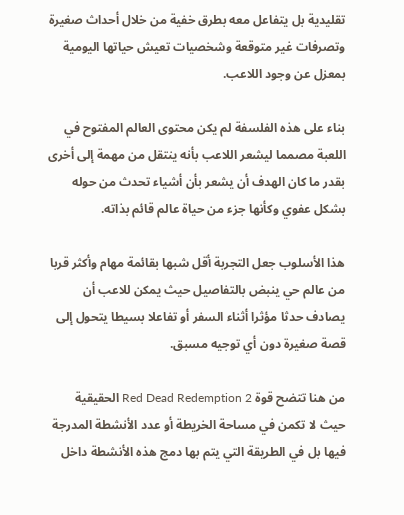تقليدية بل يتفاعل معه بطرق خفية من خلال أحداث صغيرة وتصرفات غير متوقعة وشخصيات تعيش حياتها اليومية بمعزل عن وجود اللاعب.

بناء على هذه الفلسفة لم يكن محتوى العالم المفتوح في اللعبة مصمما ليشعر اللاعب بأنه ينتقل من مهمة إلى أخرى بقدر ما كان الهدف أن يشعر بأن أشياء تحدث من حوله بشكل عفوي وكأنها جزء من حياة عالم قائم بذاته.

هذا الأسلوب جعل التجربة أقل شبها بقائمة مهام وأكثر قربا من عالم حي ينبض بالتفاصيل حيث يمكن للاعب أن يصادف حدثا مؤثرا أثناء السفر أو تفاعلا بسيطا يتحول إلى قصة صغيرة دون أي توجيه مسبق.

من هنا تتضح قوة Red Dead Redemption 2 الحقيقية حيث لا تكمن في مساحة الخريطة أو عدد الأنشطة المدرجة فيها بل في الطريقة التي يتم بها دمج هذه الأنشطة داخل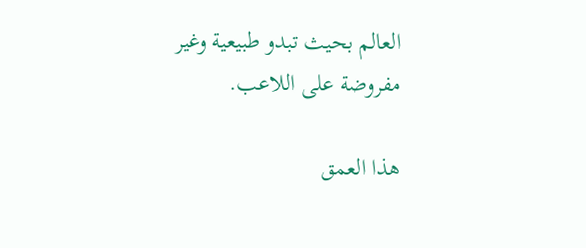العالم بحيث تبدو طبيعية وغير مفروضة على اللاعب.

هذا العمق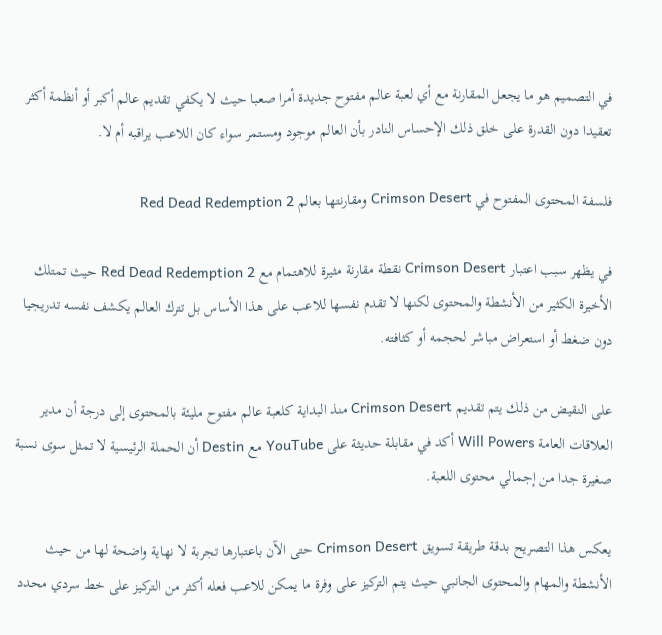في التصميم هو ما يجعل المقارنة مع أي لعبة عالم مفتوح جديدة أمرا صعبا حيث لا يكفي تقديم عالم أكبر أو أنظمة أكثر تعقيدا دون القدرة على خلق ذلك الإحساس النادر بأن العالم موجود ومستمر سواء كان اللاعب يراقبه أم لا.

فلسفة المحتوى المفتوح في Crimson Desert ومقارنتها بعالم Red Dead Redemption 2

في يظهر سبب اعتبار Crimson Desert نقطة مقارنة مثيرة للاهتمام مع Red Dead Redemption 2 حيث تمتلك الأخيرة الكثير من الأنشطة والمحتوى لكنها لا تقدم نفسها للاعب على هذا الأساس بل تترك العالم يكشف نفسه تدريجيا دون ضغط أو استعراض مباشر لحجمه أو كثافته.

على النقيض من ذلك يتم تقديم Crimson Desert منذ البداية كلعبة عالم مفتوح مليئة بالمحتوى إلى درجة أن مدير العلاقات العامة Will Powers أكد في مقابلة حديثة على YouTube مع Destin أن الحملة الرئيسية لا تمثل سوى نسبة صغيرة جدا من إجمالي محتوى اللعبة.

يعكس هذا التصريح بدقة طريقة تسويق Crimson Desert حتى الآن باعتبارها تجربة لا نهاية واضحة لها من حيث الأنشطة والمهام والمحتوى الجانبي حيث يتم التركيز على وفرة ما يمكن للاعب فعله أكثر من التركيز على خط سردي محدد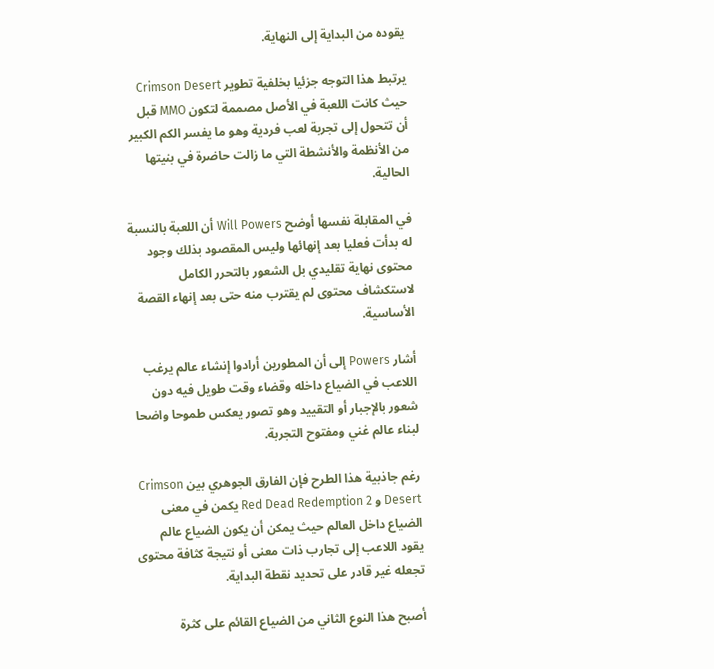يقوده من البداية إلى النهاية.

يرتبط هذا التوجه جزئيا بخلفية تطوير Crimson Desert حيث كانت اللعبة في الأصل مصممة لتكون MMO قبل أن تتحول إلى تجربة لعب فردية وهو ما يفسر الكم الكبير من الأنظمة والأنشطة التي ما زالت حاضرة في بنيتها الحالية.

في المقابلة نفسها أوضح Will Powers أن اللعبة بالنسبة له بدأت فعليا بعد إنهائها وليس المقصود بذلك وجود محتوى نهاية تقليدي بل الشعور بالتحرر الكامل لاستكشاف محتوى لم يقترب منه حتى بعد إنهاء القصة الأساسية.

أشار Powers إلى أن المطورين أرادوا إنشاء عالم يرغب اللاعب في الضياع داخله وقضاء وقت طويل فيه دون شعور بالإجبار أو التقييد وهو تصور يعكس طموحا واضحا لبناء عالم غني ومفتوح التجربة.

رغم جاذبية هذا الطرح فإن الفارق الجوهري بين Crimson Desert و Red Dead Redemption 2 يكمن في معنى الضياع داخل العالم حيث يمكن أن يكون الضياع عالم يقود اللاعب إلى تجارب ذات معنى أو نتيجة كثافة محتوى تجعله غير قادر على تحديد نقطة البداية.

أصبح هذا النوع الثاني من الضياع القائم على كثرة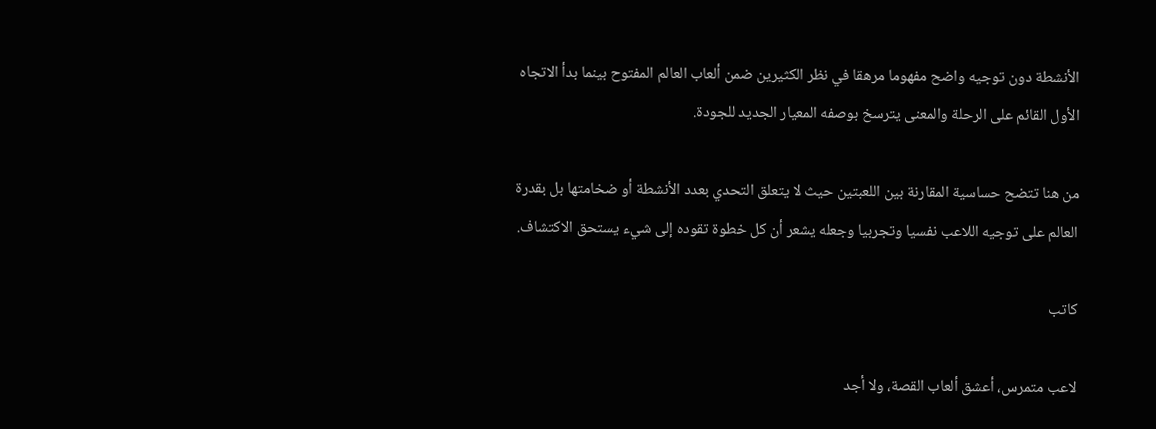الأنشطة دون توجيه واضح مفهوما مرهقا في نظر الكثيرين ضمن ألعاب العالم المفتوح بينما بدأ الاتجاه الأول القائم على الرحلة والمعنى يترسخ بوصفه المعيار الجديد للجودة.

من هنا تتضح حساسية المقارنة بين اللعبتين حيث لا يتعلق التحدي بعدد الأنشطة أو ضخامتها بل بقدرة العالم على توجيه اللاعب نفسيا وتجربيا وجعله يشعر أن كل خطوة تقوده إلى شيء يستحق الاكتشاف.

كاتب

لاعب متمرس، أعشق ألعاب القصة، ولا أجد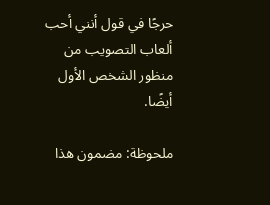حرجًا في قول أنني أحب ألعاب التصويب من منظور الشخص الأول أيضًا.

ملحوظة: مضمون هذا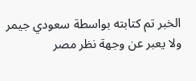الخبر تم كتابته بواسطة سعودي جيمر ولا يعبر عن وجهة نظر مصر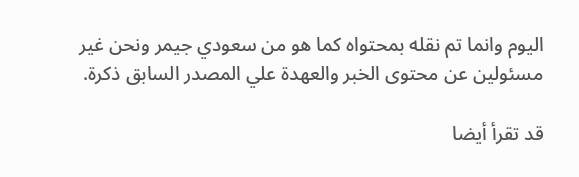اليوم وانما تم نقله بمحتواه كما هو من سعودي جيمر ونحن غير مسئولين عن محتوى الخبر والعهدة علي المصدر السابق ذكرة.

قد تقرأ أيضا